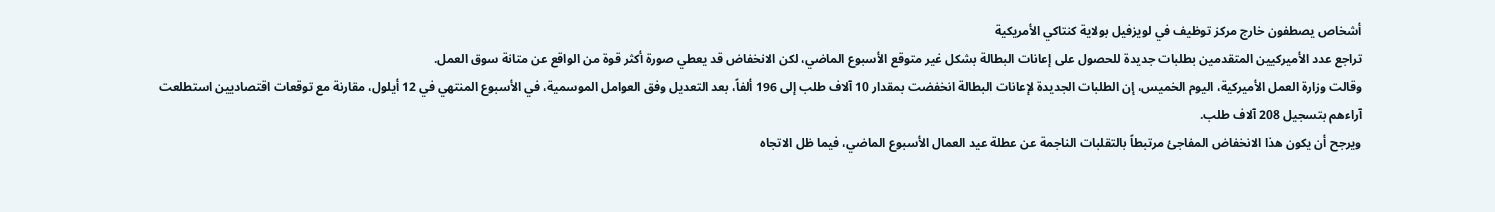أشخاص يصطفون خارج مركز توظيف في لويزفيل بولاية كنتاكي الأمريكية
تراجع عدد الأميركيين المتقدمين بطلبات جديدة للحصول على إعانات البطالة بشكل غير متوقع الأسبوع الماضي، لكن الانخفاض قد يعطي صورة أكثر قوة من الواقع عن متانة سوق العمل.
وقالت وزارة العمل الأميركية، اليوم الخميس، إن الطلبات الجديدة لإعانات البطالة انخفضت بمقدار 10 آلاف طلب إلى 196 ألفاً، بعد التعديل وفق العوامل الموسمية، في الأسبوع المنتهي في 12 أيلول، مقارنة مع توقعات اقتصاديين استطلعت آراءهم بتسجيل 208 آلاف طلب.
ويرجح أن يكون هذا الانخفاض المفاجئ مرتبطاً بالتقلبات الناجمة عن عطلة عيد العمال الأسبوع الماضي، فيما ظل الاتجاه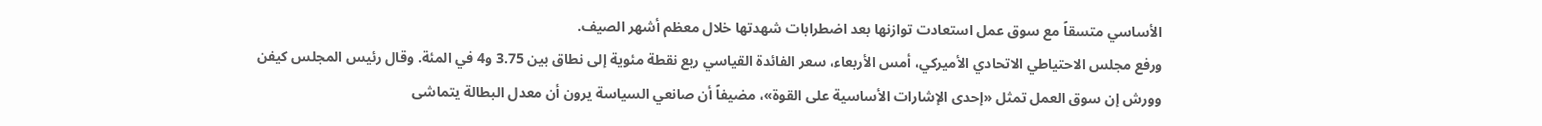الأساسي متسقاً مع سوق عمل استعادت توازنها بعد اضطرابات شهدتها خلال معظم أشهر الصيف.
ورفع مجلس الاحتياطي الاتحادي الأميركي، أمس الأربعاء، سعر الفائدة القياسي ربع نقطة مئوية إلى نطاق بين 3.75 و4 في المئة. وقال رئيس المجلس كيفن وورش إن سوق العمل تمثل «إحدى الإشارات الأساسية على القوة»، مضيفاً أن صانعي السياسة يرون أن معدل البطالة يتماشى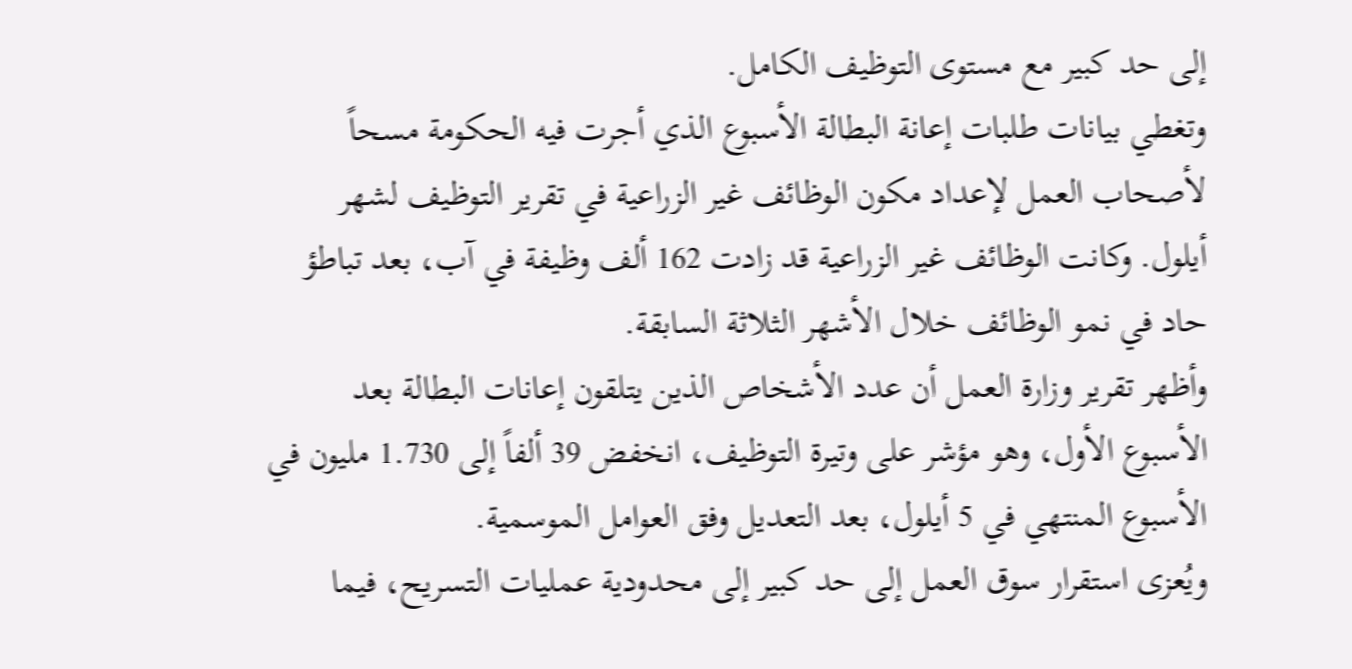إلى حد كبير مع مستوى التوظيف الكامل.
وتغطي بيانات طلبات إعانة البطالة الأسبوع الذي أجرت فيه الحكومة مسحاً لأصحاب العمل لإعداد مكون الوظائف غير الزراعية في تقرير التوظيف لشهر أيلول. وكانت الوظائف غير الزراعية قد زادت 162 ألف وظيفة في آب، بعد تباطؤ حاد في نمو الوظائف خلال الأشهر الثلاثة السابقة.
وأظهر تقرير وزارة العمل أن عدد الأشخاص الذين يتلقون إعانات البطالة بعد الأسبوع الأول، وهو مؤشر على وتيرة التوظيف، انخفض 39 ألفاً إلى 1.730 مليون في الأسبوع المنتهي في 5 أيلول، بعد التعديل وفق العوامل الموسمية.
ويُعزى استقرار سوق العمل إلى حد كبير إلى محدودية عمليات التسريح، فيما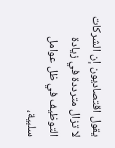يقول اقتصاديون إن الشركات لا تزال مترددة في زيادة التوظيف في ظل عوامل سلبية،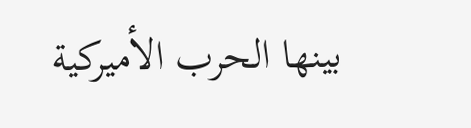بينها الحرب الأميركية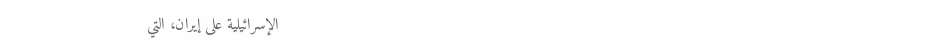الإسرائيلية على إيران، التي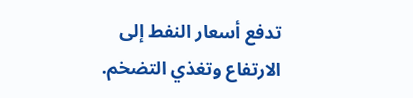تدفع أسعار النفط إلى الارتفاع وتغذي التضخم.